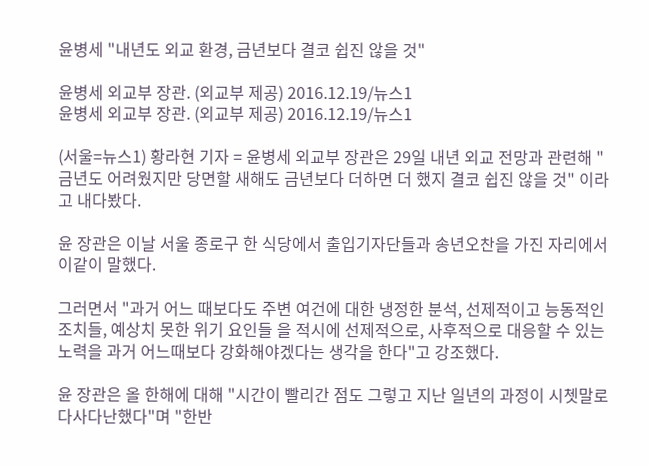윤병세 "내년도 외교 환경, 금년보다 결코 쉽진 않을 것"

윤병세 외교부 장관. (외교부 제공) 2016.12.19/뉴스1
윤병세 외교부 장관. (외교부 제공) 2016.12.19/뉴스1

(서울=뉴스1) 황라현 기자 = 윤병세 외교부 장관은 29일 내년 외교 전망과 관련해 "금년도 어려웠지만 당면할 새해도 금년보다 더하면 더 했지 결코 쉽진 않을 것" 이라고 내다봤다.

윤 장관은 이날 서울 종로구 한 식당에서 출입기자단들과 송년오찬을 가진 자리에서 이같이 말했다.

그러면서 "과거 어느 때보다도 주변 여건에 대한 냉정한 분석, 선제적이고 능동적인 조치들, 예상치 못한 위기 요인들 을 적시에 선제적으로, 사후적으로 대응할 수 있는 노력을 과거 어느때보다 강화해야겠다는 생각을 한다"고 강조했다.

윤 장관은 올 한해에 대해 "시간이 빨리간 점도 그렇고 지난 일년의 과정이 시쳇말로 다사다난했다"며 "한반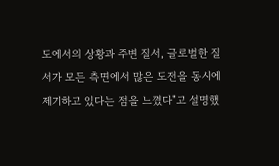도에서의 상황과 주변 질서, 글로벌한 질서가 모든 측면에서 많은 도전을 동시에 제기하고 있다는 점을 느꼈다"고 설명했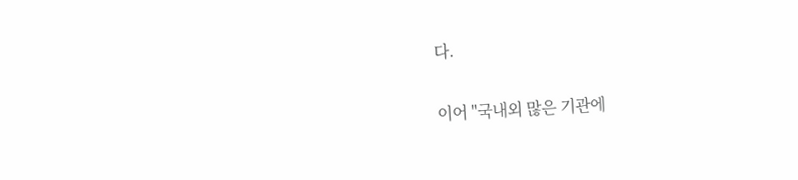다.

이어 "국내외 많은 기관에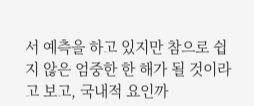서 예측을 하고 있지만 참으로 쉽지 않은 엄중한 한 해가 될 것이라고 보고, 국내적 요인까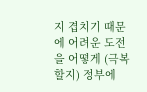지 겹치기 때문에 어려운 도전을 어떻게 (극복할지) 정부에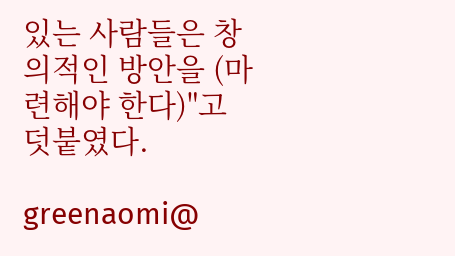있는 사람들은 창의적인 방안을 (마련해야 한다)"고 덧붙였다.

greenaomi@